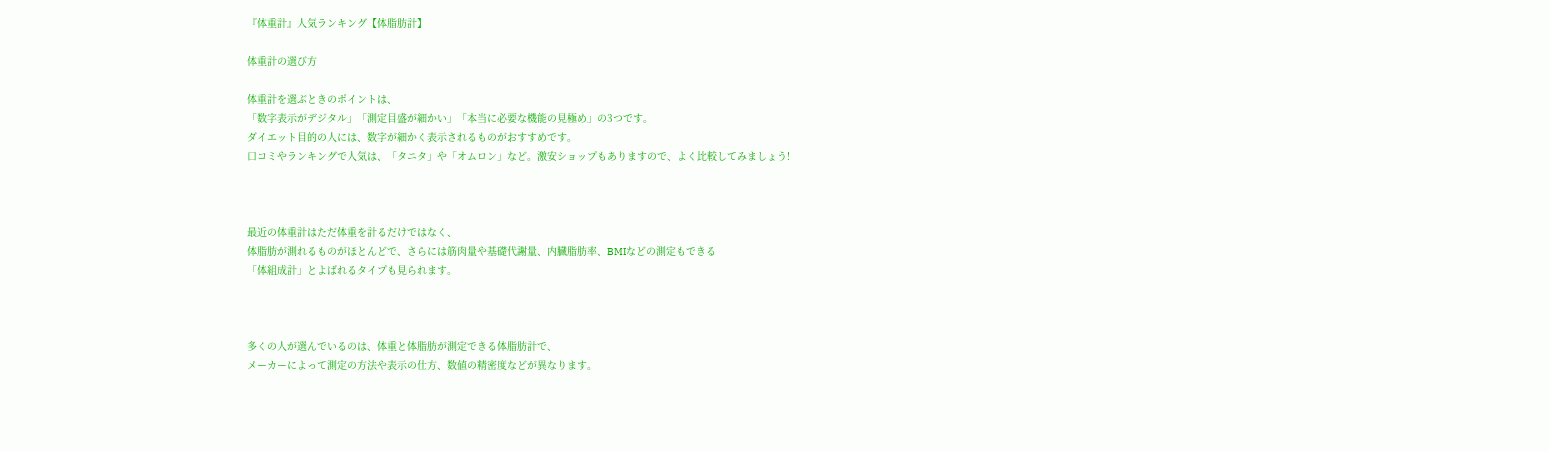『体重計』人気ランキング【体脂肪計】

体重計の選び方

体重計を選ぶときのポイントは、
「数字表示がデジタル」「測定目盛が細かい」「本当に必要な機能の見極め」の3つです。
ダイエット目的の人には、数字が細かく表示されるものがおすすめです。
口コミやランキングで人気は、「タニタ」や「オムロン」など。激安ショップもありますので、よく比較してみましょう!



最近の体重計はただ体重を計るだけではなく、
体脂肪が測れるものがほとんどで、さらには筋肉量や基礎代謝量、内臓脂肪率、BMIなどの測定もできる
「体組成計」とよばれるタイプも見られます。



多くの人が選んでいるのは、体重と体脂肪が測定できる体脂肪計で、
メーカーによって測定の方法や表示の仕方、数値の精密度などが異なります。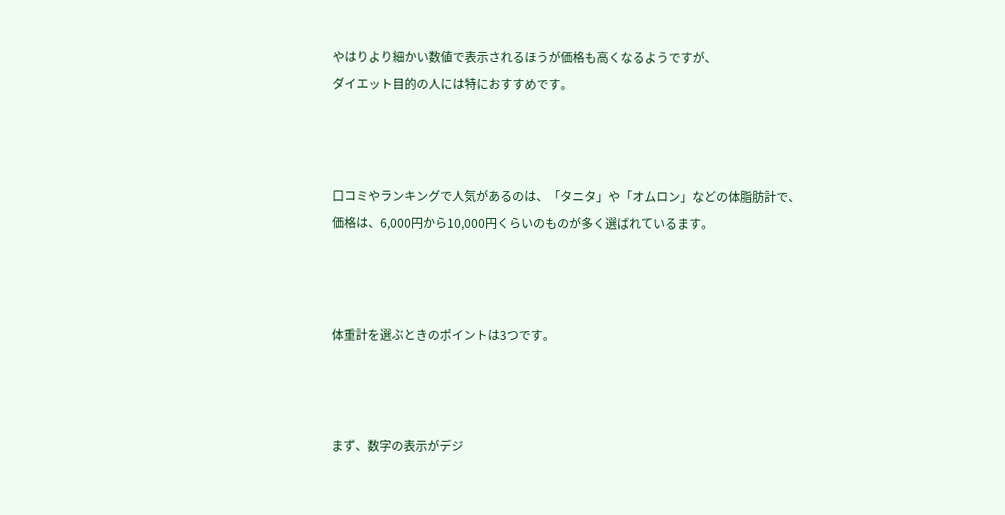やはりより細かい数値で表示されるほうが価格も高くなるようですが、
ダイエット目的の人には特におすすめです。



口コミやランキングで人気があるのは、「タニタ」や「オムロン」などの体脂肪計で、
価格は、6,000円から10,000円くらいのものが多く選ばれているます。



体重計を選ぶときのポイントは3つです。



まず、数字の表示がデジ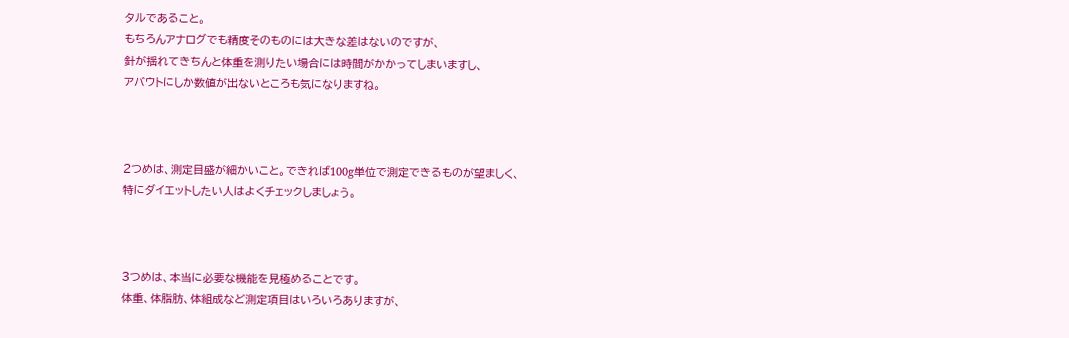タルであること。
もちろんアナログでも精度そのものには大きな差はないのですが、
針が揺れてきちんと体重を測りたい場合には時間がかかってしまいますし、
アバウトにしか数値が出ないところも気になりますね。



2つめは、測定目盛が細かいこと。できれば100g単位で測定できるものが望ましく、
特にダイエットしたい人はよくチェックしましょう。



3つめは、本当に必要な機能を見極めることです。
体重、体脂肪、体組成など測定項目はいろいろありますが、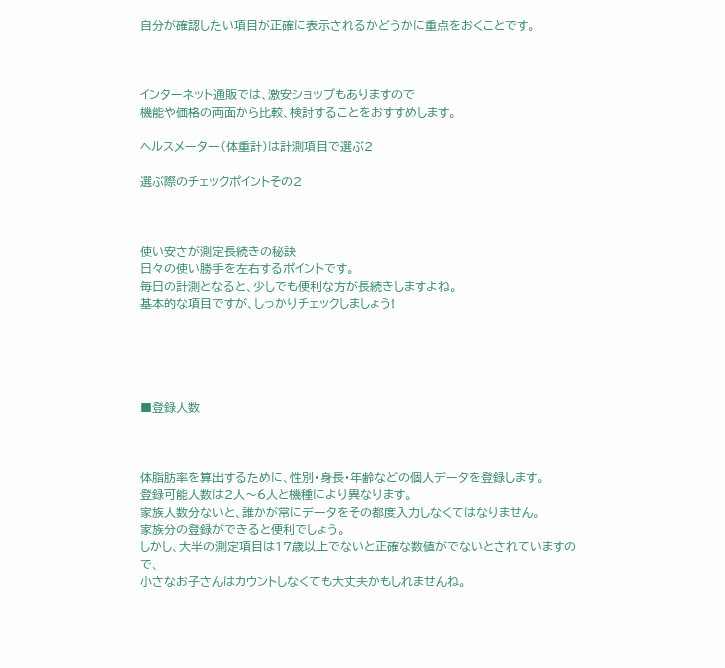自分が確認したい項目が正確に表示されるかどうかに重点をおくことです。



インターネット通販では、激安ショップもありますので
機能や価格の両面から比較、検討することをおすすめします。

ヘルスメーター(体重計)は計測項目で選ぶ2

選ぶ際のチェックポイントその2



使い安さが測定長続きの秘訣
日々の使い勝手を左右するポイントです。
毎日の計測となると、少しでも便利な方が長続きしますよね。
基本的な項目ですが、しっかりチェックしましょう!





■登録人数



体脂肪率を算出するために、性別・身長・年齢などの個人データを登録します。
登録可能人数は2人〜6人と機種により異なります。
家族人数分ないと、誰かが常にデータをその都度入力しなくてはなりません。
家族分の登録ができると便利でしょう。
しかし、大半の測定項目は17歳以上でないと正確な数値がでないとされていますので、
小さなお子さんはカウントしなくても大丈夫かもしれませんね。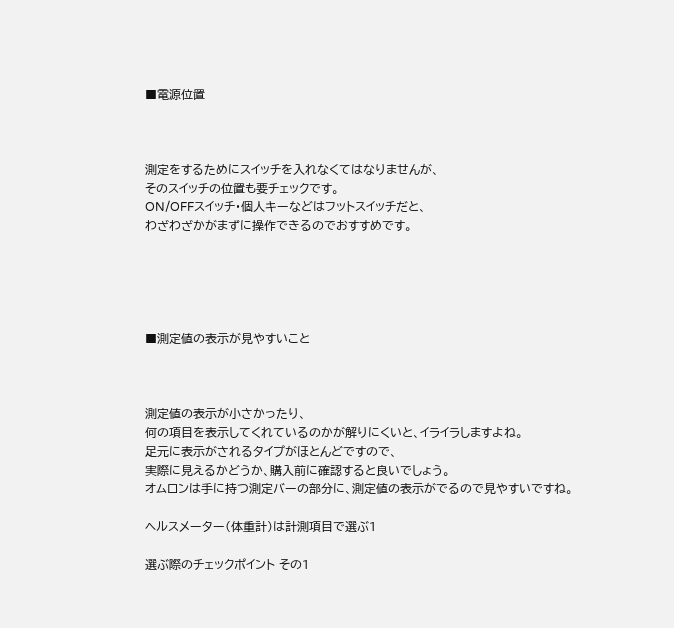■電源位置



測定をするためにスイッチを入れなくてはなりませんが、
そのスイッチの位置も要チェックです。
ON/OFFスイッチ・個人キーなどはフットスイッチだと、
わざわざかがまずに操作できるのでおすすめです。





■測定値の表示が見やすいこと



測定値の表示が小さかったり、
何の項目を表示してくれているのかが解りにくいと、イライラしますよね。
足元に表示がされるタイプがほとんどですので、
実際に見えるかどうか、購入前に確認すると良いでしょう。
オムロンは手に持つ測定バーの部分に、測定値の表示がでるので見やすいですね。

ヘルスメーター(体重計)は計測項目で選ぶ1

選ぶ際のチェックポイント その1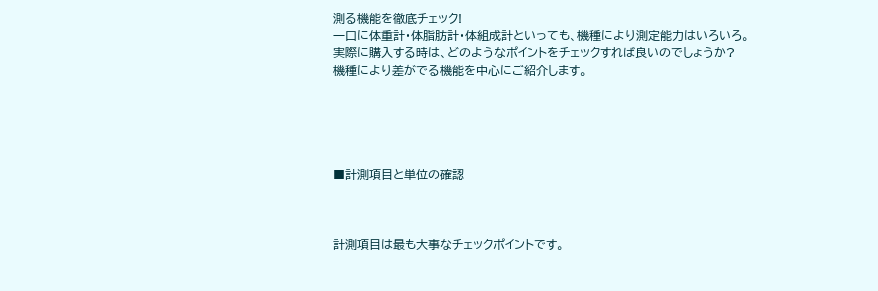測る機能を徹底チェック!
一口に体重計・体脂肪計・体組成計といっても、機種により測定能力はいろいろ。
実際に購入する時は、どのようなポイントをチェックすれば良いのでしょうか?
機種により差がでる機能を中心にご紹介します。





■計測項目と単位の確認



計測項目は最も大事なチェックポイントです。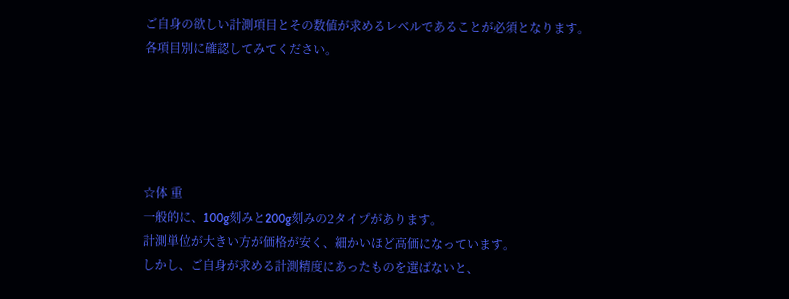ご自身の欲しい計測項目とその数値が求めるレベルであることが必須となります。
各項目別に確認してみてください。





☆体 重
一般的に、100g刻みと200g刻みの2タイプがあります。
計測単位が大きい方が価格が安く、細かいほど高価になっています。
しかし、ご自身が求める計測精度にあったものを選ばないと、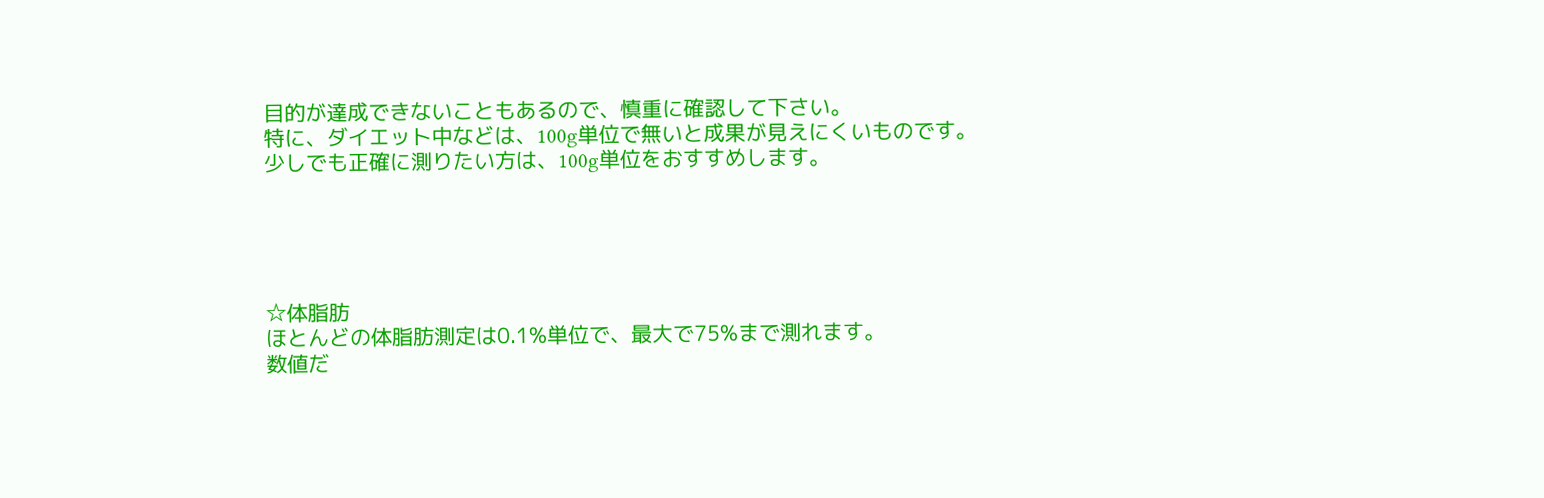目的が達成できないこともあるので、慎重に確認して下さい。
特に、ダイエット中などは、100g単位で無いと成果が見えにくいものです。
少しでも正確に測りたい方は、100g単位をおすすめします。





☆体脂肪
ほとんどの体脂肪測定は0.1%単位で、最大で75%まで測れます。
数値だ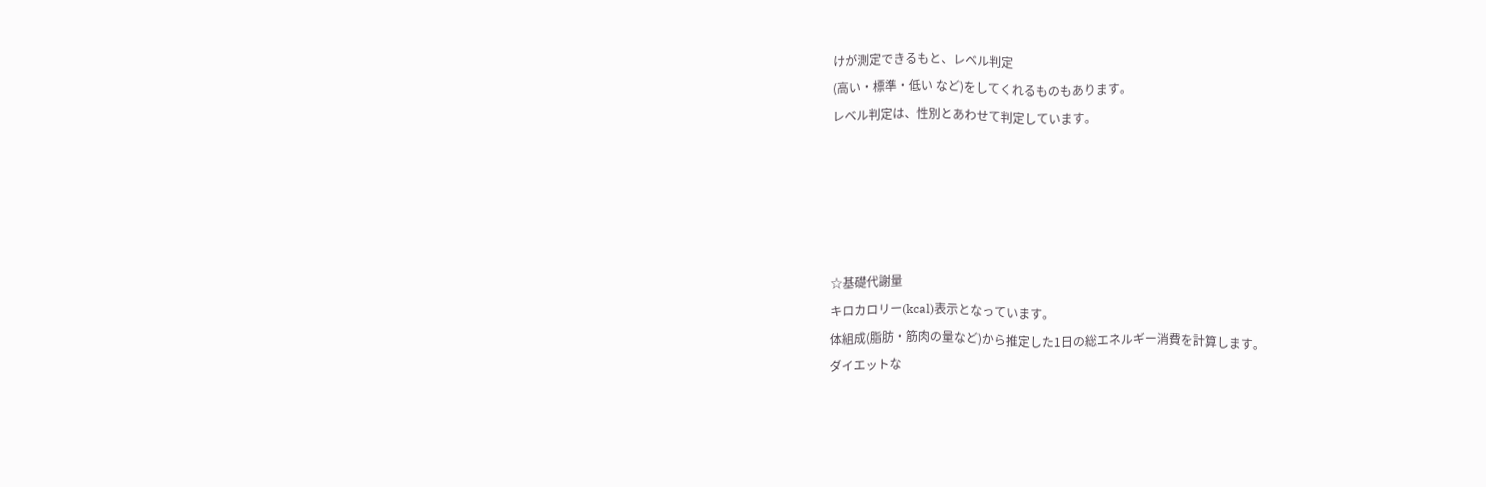けが測定できるもと、レベル判定
(高い・標準・低い など)をしてくれるものもあります。
レベル判定は、性別とあわせて判定しています。





☆基礎代謝量
キロカロリー(kcal)表示となっています。
体組成(脂肪・筋肉の量など)から推定した1日の総エネルギー消費を計算します。
ダイエットな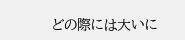どの際には大いに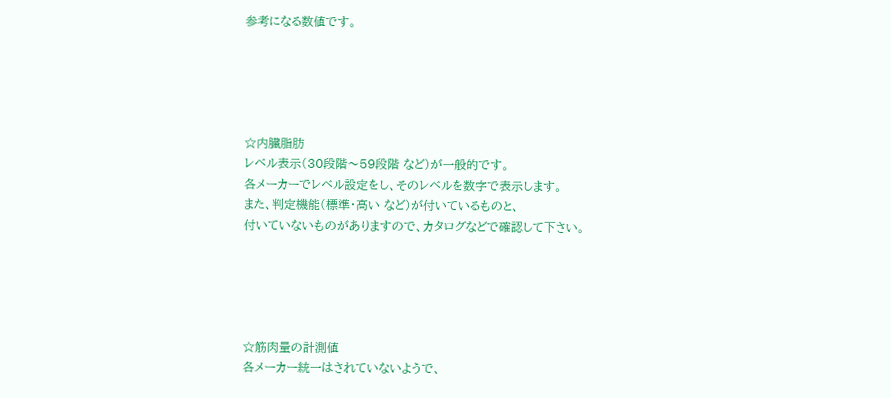参考になる数値です。





☆内臓脂肪
レベル表示(30段階〜59段階 など)が一般的です。
各メーカーでレベル設定をし、そのレベルを数字で表示します。
また、判定機能(標準・高い など)が付いているものと、
付いていないものがありますので、カタログなどで確認して下さい。





☆筋肉量の計測値
各メーカー統一はされていないようで、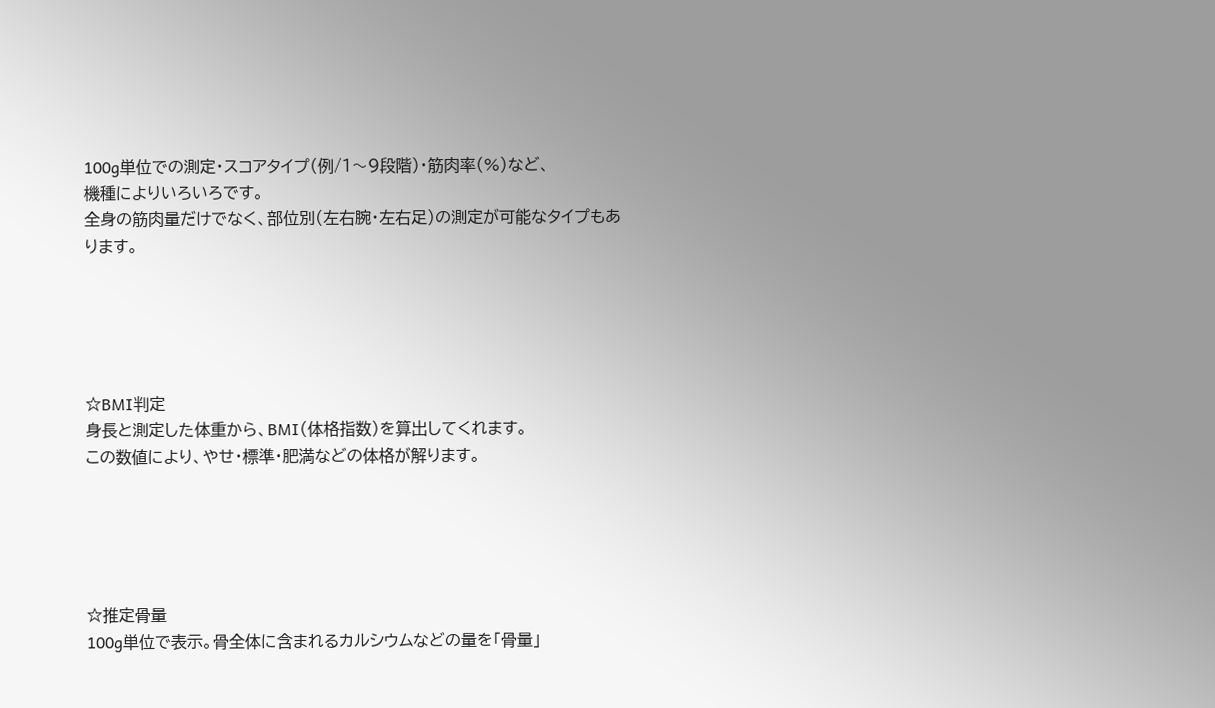100g単位での測定・スコアタイプ(例/1〜9段階)・筋肉率(%)など、
機種によりいろいろです。
全身の筋肉量だけでなく、部位別(左右腕・左右足)の測定が可能なタイプもあります。





☆BMI判定
身長と測定した体重から、BMI(体格指数)を算出してくれます。
この数値により、やせ・標準・肥満などの体格が解ります。





☆推定骨量
100g単位で表示。骨全体に含まれるカルシウムなどの量を「骨量」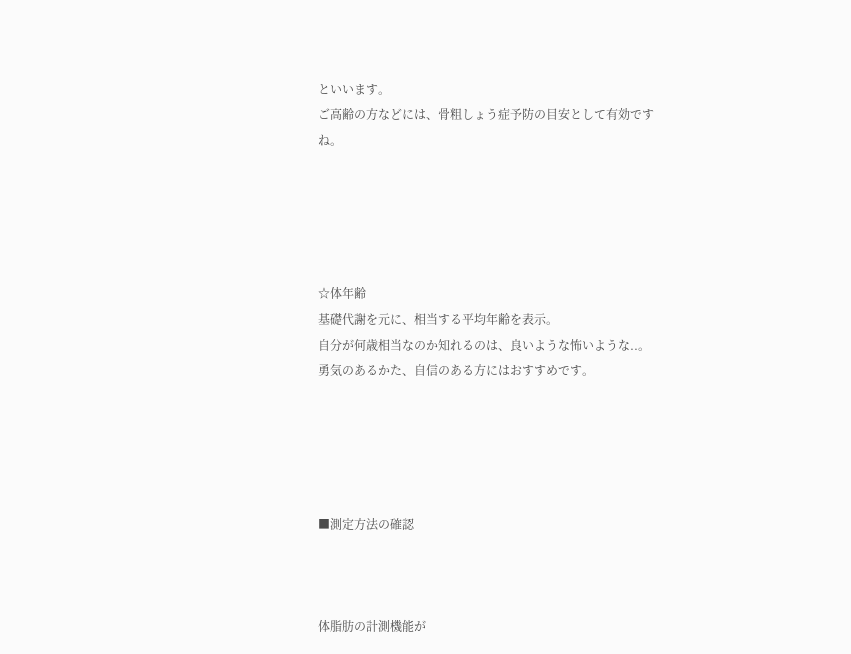といいます。
ご高齢の方などには、骨粗しょう症予防の目安として有効ですね。





☆体年齢
基礎代謝を元に、相当する平均年齢を表示。
自分が何歳相当なのか知れるのは、良いような怖いような..。
勇気のあるかた、自信のある方にはおすすめです。





■測定方法の確認



体脂肪の計測機能が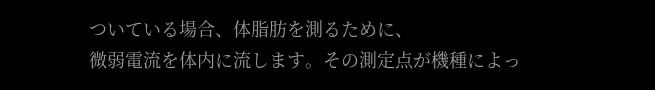ついている場合、体脂肪を測るために、
微弱電流を体内に流します。その測定点が機種によっ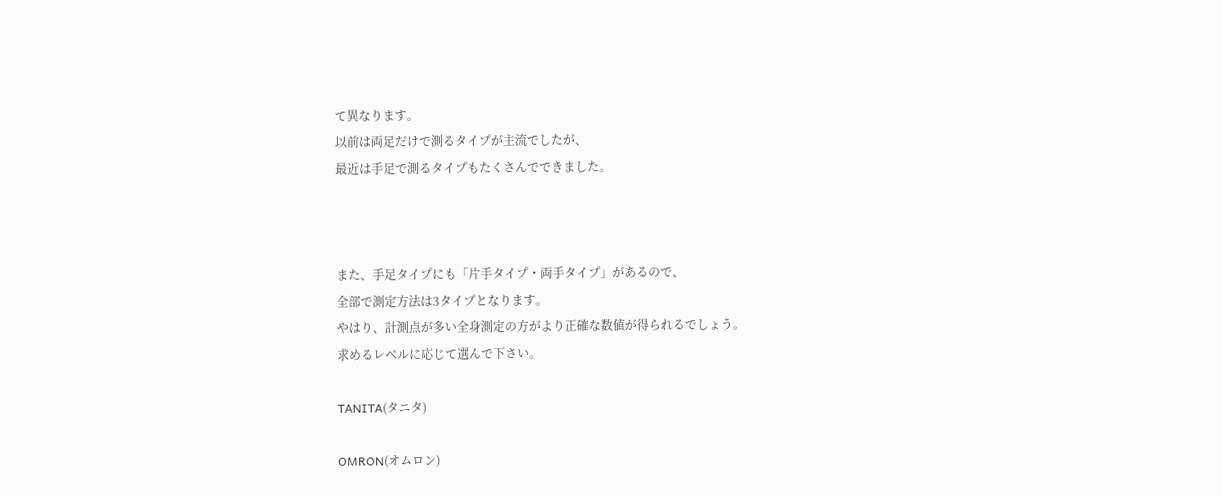て異なります。
以前は両足だけで測るタイプが主流でしたが、
最近は手足で測るタイプもたくさんでできました。



また、手足タイプにも「片手タイプ・両手タイプ」があるので、
全部で測定方法は3タイプとなります。
やはり、計測点が多い全身測定の方がより正確な数値が得られるでしょう。
求めるレベルに応じて選んで下さい。

TANITA(タニタ)

OMRON(オムロン)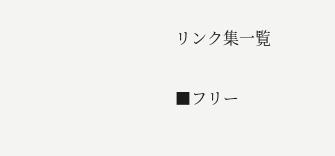リンク集一覧

■フリー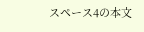スペース4の本文